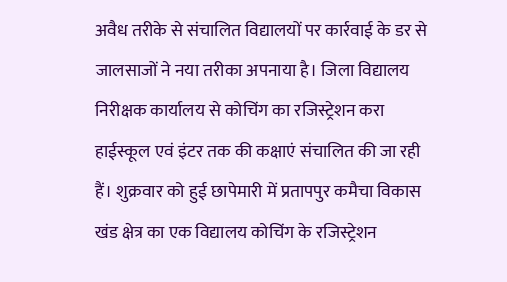अवैध तरीके से संचालित विद्यालयों पर कार्रवाई के डर से जालसाजों ने नया तरीका अपनाया है। जिला विद्यालय निरीक्षक कार्यालय से कोचिंग का रजिस्ट्रेशन करा हाईस्कूल एवं इंटर तक की कक्षाएं संचालित की जा रही हैं। शुक्रवार को हुई छापेमारी में प्रतापपुर कमैचा विकास खंड क्षेत्र का एक विद्यालय कोचिंग के रजिस्ट्रेशन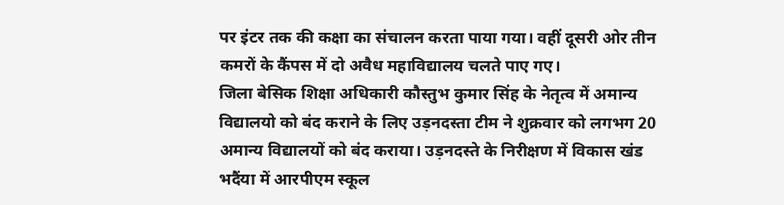पर इंटर तक की कक्षा का संचालन करता पाया गया। वहीं दूसरी ओर तीन कमरों के कैंपस में दो अवैध महाविद्यालय चलते पाए गए।
जिला बेसिक शिक्षा अधिकारी कौस्तुभ कुमार सिंह के नेतृत्व में अमान्य विद्यालयो को बंद कराने के लिए उड़नदस्ता टीम ने शुक्रवार को लगभग 20 अमान्य विद्यालयों को बंद कराया। उड़नदस्ते के निरीक्षण में विकास खंड भदैंया में आरपीएम स्कूल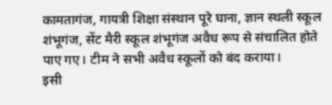कामतागंज, गायत्री शिक्षा संस्थान पूरे घाना, ज्ञान स्थली स्कूल शंभूगंज, सेंट मैरी स्कूल शंभूगंज अवैध रूप से संचालित होते पाए गए। टीम ने सभी अवैध स्कूलों को बंद कराया।
इसी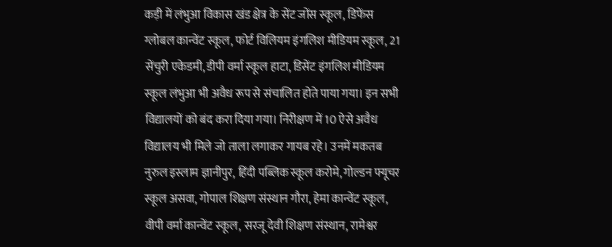कड़ी में लंभुआ विकास खंड क्षेत्र के सेंट जोंस स्कूल, डिफेंस ग्लोबल कान्वेंट स्कूल, फोर्ट विलियम इंगलिश मीडियम स्कूल, 21 सेंचुरी एकेडमी, डीपी वर्मा स्कूल हाटा, डिसेंट इंगलिश मीडियम स्कूल लंभुआ भी अवैध रूप से संचालित होते पाया गया। इन सभी विद्यालयों को बंद करा दिया गया। निरीक्षण में 10 ऐसे अवैध विद्यालय भी मिले जो ताला लगाकर गायब रहे। उनमें मकतब नुरुल इस्लाम ज्ञानीपुर, हिंदी पब्लिक स्कूल करोमे, गोल्डन फ्यूचर स्कूल असवा, गोपाल शिक्षण संस्थान गौरा, हेमा कान्वेंट स्कूल, वीपी वर्मा कान्वेंट स्कूल, सरजू देवी शिक्षण संस्थान, रामेश्वर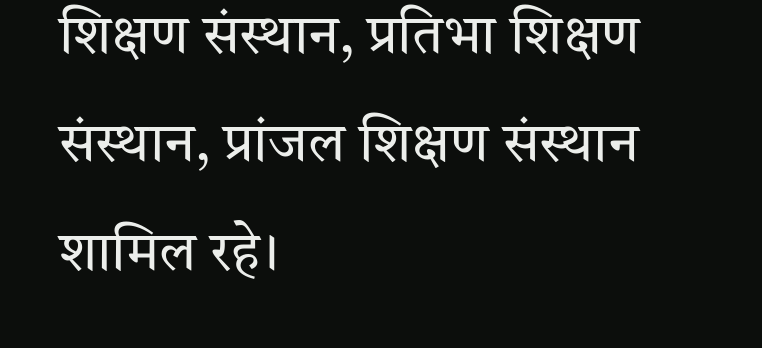शिक्षण संस्थान, प्रतिभा शिक्षण संस्थान, प्रांजल शिक्षण संस्थान शामिल रहे।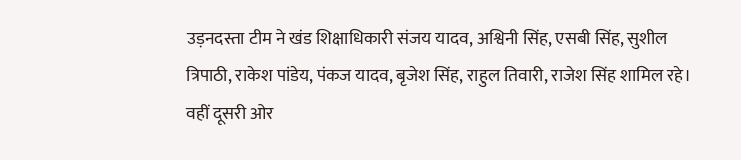उड़नदस्ता टीम ने खंड शिक्षाधिकारी संजय यादव, अश्विनी सिंह, एसबी सिंह, सुशील त्रिपाठी, राकेश पांडेय, पंकज यादव, बृजेश सिंह, राहुल तिवारी, राजेश सिंह शामिल रहे। वहीं दूसरी ओर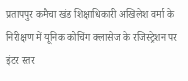प्रतापपुर कमैचा खंड शिक्षाधिकारी अखिलेश वर्मा के निरीक्षण में यूनिक कोचिंग क्लासेज के रजिस्ट्रेशन पर इंटर स्तर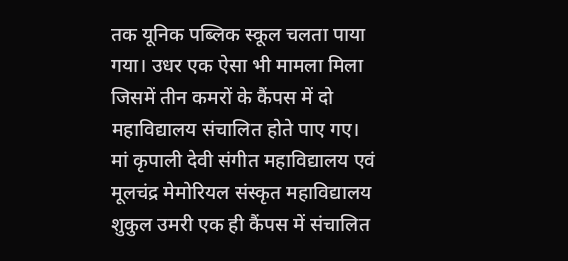तक यूनिक पब्लिक स्कूल चलता पाया गया। उधर एक ऐसा भी मामला मिला जिसमें तीन कमरों के कैंपस में दो महाविद्यालय संचालित होते पाए गए। मां कृपाली देवी संगीत महाविद्यालय एवं मूलचंद्र मेमोरियल संस्कृत महाविद्यालय शुकुल उमरी एक ही कैंपस में संचालित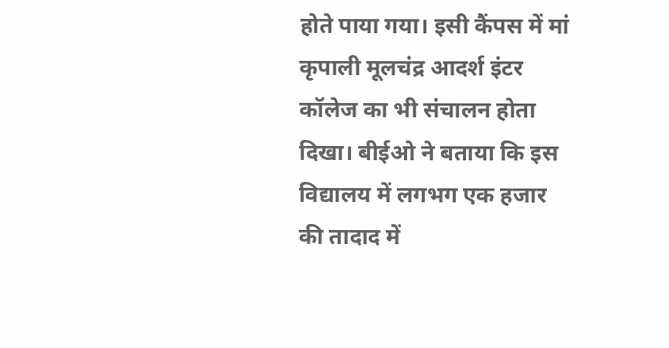होते पाया गया। इसी कैंपस में मां कृपाली मूलचंद्र आदर्श इंटर कॉलेज का भी संचालन होता दिखा। बीईओ ने बताया कि इस विद्यालय में लगभग एक हजार की तादाद में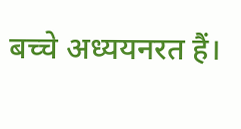बच्चे अध्ययनरत हैं।